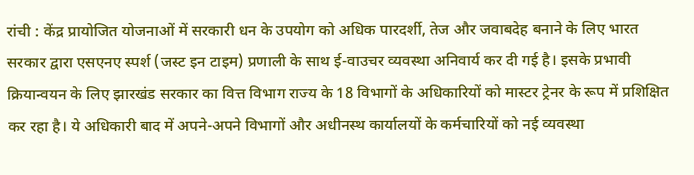रांची : केंद्र प्रायोजित योजनाओं में सरकारी धन के उपयोग को अधिक पारदर्शी, तेज और जवाबदेह बनाने के लिए भारत सरकार द्वारा एसएनए स्पर्श (जस्ट इन टाइम) प्रणाली के साथ ई-वाउचर व्यवस्था अनिवार्य कर दी गई है। इसके प्रभावी क्रियान्वयन के लिए झारखंड सरकार का वित्त विभाग राज्य के 18 विभागों के अधिकारियों को मास्टर ट्रेनर के रूप में प्रशिक्षित कर रहा है। ये अधिकारी बाद में अपने-अपने विभागों और अधीनस्थ कार्यालयों के कर्मचारियों को नई व्यवस्था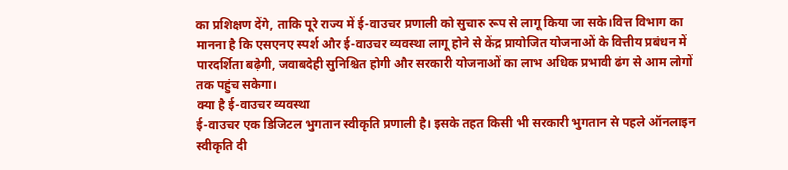का प्रशिक्षण देंगे, ताकि पूरे राज्य में ई-वाउचर प्रणाली को सुचारु रूप से लागू किया जा सके।वित्त विभाग का मानना है कि एसएनए स्पर्श और ई-वाउचर व्यवस्था लागू होने से केंद्र प्रायोजित योजनाओं के वित्तीय प्रबंधन में पारदर्शिता बढ़ेगी, जवाबदेही सुनिश्चित होगी और सरकारी योजनाओं का लाभ अधिक प्रभावी ढंग से आम लोगों तक पहुंच सकेगा।
क्या है ई-वाउचर व्यवस्था
ई-वाउचर एक डिजिटल भुगतान स्वीकृति प्रणाली है। इसके तहत किसी भी सरकारी भुगतान से पहले ऑनलाइन स्वीकृति दी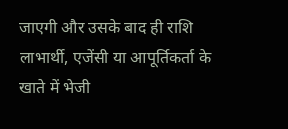जाएगी और उसके बाद ही राशि लाभार्थी, एजेंसी या आपूर्तिकर्ता के खाते में भेजी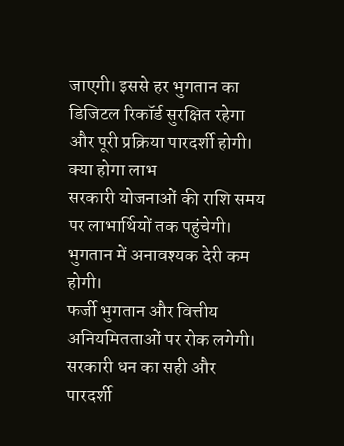जाएगी। इससे हर भुगतान का डिजिटल रिकॉर्ड सुरक्षित रहेगा और पूरी प्रक्रिया पारदर्शी होगी।
क्या होगा लाभ
सरकारी योजनाओं की राशि समय पर लाभार्थियों तक पहुंचेगी।
भुगतान में अनावश्यक देरी कम होगी।
फर्जी भुगतान और वित्तीय अनियमितताओं पर रोक लगेगी।
सरकारी धन का सही और पारदर्शी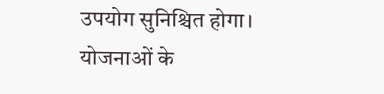उपयोग सुनिश्चित होगा।
योजनाओं के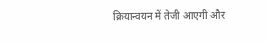क्रियान्वयन में तेजी आएगी और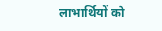लाभार्थियों को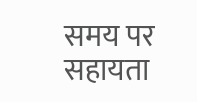समय पर सहायता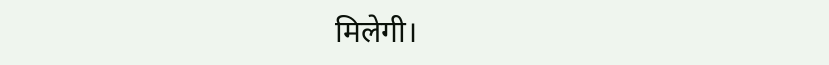मिलेगी।